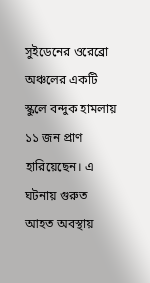সুইডেনের ওরেব্রো অঞ্চলের একটি স্কুলে বন্দুক হামলায় ১১ জন প্রাণ হারিয়েছেন। এ ঘটনায় গুরুত আহত অবস্থায়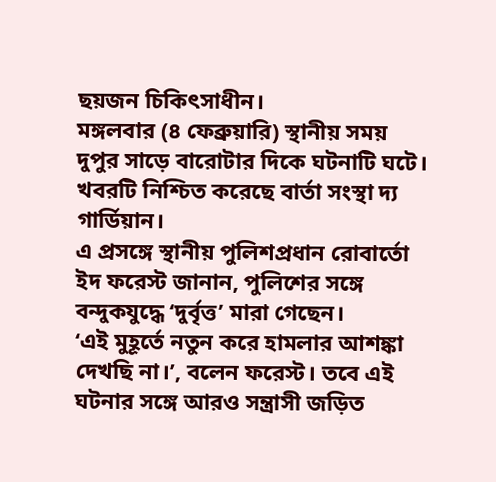ছয়জন চিকিৎসাধীন।
মঙ্গলবার (৪ ফেব্রুয়ারি) স্থানীয় সময় দুপুর সাড়ে বারোটার দিকে ঘটনাটি ঘটে। খবরটি নিশ্চিত করেছে বার্তা সংস্থা দ্য গার্ডিয়ান।
এ প্রসঙ্গে স্থানীয় পুলিশপ্রধান রোবার্তো ইদ ফরেস্ট জানান, পুলিশের সঙ্গে বন্দুকযুদ্ধে ‘দুর্বৃত্ত’ মারা গেছেন।
‘এই মুহূর্তে নতুন করে হামলার আশঙ্কা দেখছি না।’, বলেন ফরেস্ট। তবে এই ঘটনার সঙ্গে আরও সন্ত্রাসী জড়িত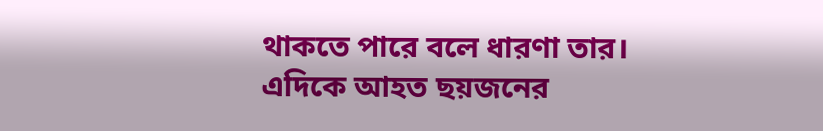থাকতে পারে বলে ধারণা তার।
এদিকে আহত ছয়জনের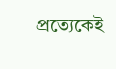প্রত্যেকেই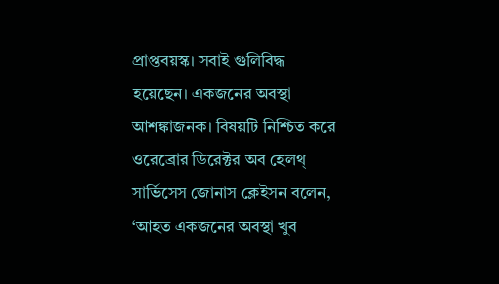প্রাপ্তবয়স্ক। সবাই গুলিবিদ্ধ হয়েছেন। একজনের অবস্থা আশঙ্কাজনক। বিষয়টি নিশ্চিত করে ওরেব্রোর ডিরেক্টর অব হেলথ্ সার্ভিসেস জোনাস ক্লেইসন বলেন, ‘আহত একজনের অবস্থা খুব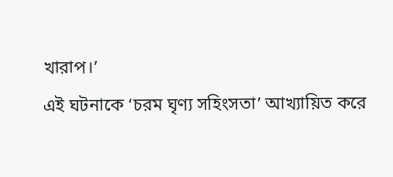খারাপ।’
এই ঘটনাকে ‘চরম ঘৃণ্য সহিংসতা’ আখ্যায়িত করে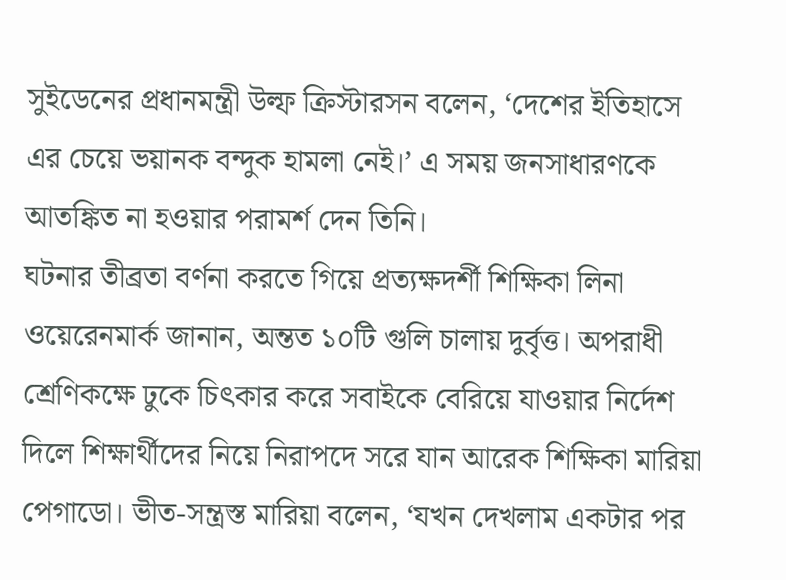সুইডেনের প্রধানমন্ত্রী উল্ফ ক্রিস্টারসন বলেন, ‘দেশের ইতিহাসে এর চেয়ে ভয়ানক বন্দুক হামলা নেই।’ এ সময় জনসাধারণকে আতঙ্কিত না হওয়ার পরামর্শ দেন তিনি।
ঘটনার তীব্রতা বর্ণনা করতে গিয়ে প্রত্যক্ষদর্শী শিক্ষিকা লিনা ওয়েরেনমার্ক জানান, অন্তত ১০টি গুলি চালায় দুর্বৃত্ত। অপরাধী শ্রেণিকক্ষে ঢুকে চিৎকার করে সবাইকে বেরিয়ে যাওয়ার নির্দেশ দিলে শিক্ষার্থীদের নিয়ে নিরাপদে সরে যান আরেক শিক্ষিকা মারিয়া পেগাডো। ভীত-সন্ত্রস্ত মারিয়া বলেন, ‘যখন দেখলাম একটার পর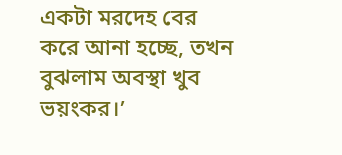একটা মরদেহ বের করে আনা হচ্ছে, তখন বুঝলাম অবস্থা খুব ভয়ংকর।’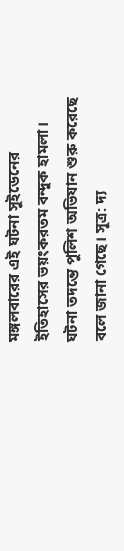মঙ্গলবারের এই ঘটনা সুইডেনের ইতিহাসের ভয়ংকরতম বন্দুক হামলা। ঘটনা তদন্তে পুলিশ অভিযান শুরু করেছে বলে জানা গেছে। সূত্র: দ্য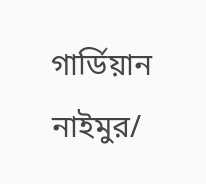গার্ডিয়ান
নাইমুর/